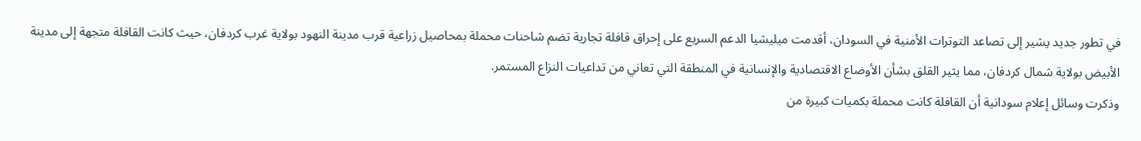في تطور جديد يشير إلى تصاعد التوترات الأمنية في السودان، أقدمت ميليشيا الدعم السريع على إحراق قافلة تجارية تضم شاحنات محملة بمحاصيل زراعية قرب مدينة النهود بولاية غرب كردفان، حيث كانت القافلة متجهة إلى مدينة الأبيض بولاية شمال كردفان، مما يثير القلق بشأن الأوضاع الاقتصادية والإنسانية في المنطقة التي تعاني من تداعيات النزاع المستمر.
وذكرت وسائل إعلام سودانية أن القافلة كانت محملة بكميات كبيرة من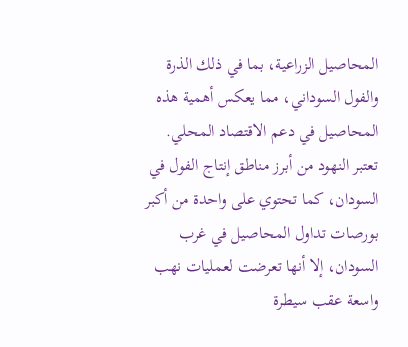المحاصيل الزراعية، بما في ذلك الذرة والفول السوداني، مما يعكس أهمية هذه المحاصيل في دعم الاقتصاد المحلي.
تعتبر النهود من أبرز مناطق إنتاج الفول في السودان، كما تحتوي على واحدة من أكبر بورصات تداول المحاصيل في غرب السودان، إلا أنها تعرضت لعمليات نهب واسعة عقب سيطرة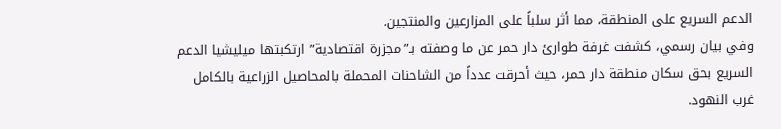الدعم السريع على المنطقة، مما أثر سلباً على المزارعين والمنتجين.
وفي بيان رسمي، كشفت غرفة طوارئ دار حمر عن ما وصفته بـ”مجزرة اقتصادية” ارتكبتها ميليشيا الدعم السريع بحق سكان منطقة دار حمر، حيث أحرقت عدداً من الشاحنات المحملة بالمحاصيل الزراعية بالكامل غرب النهود.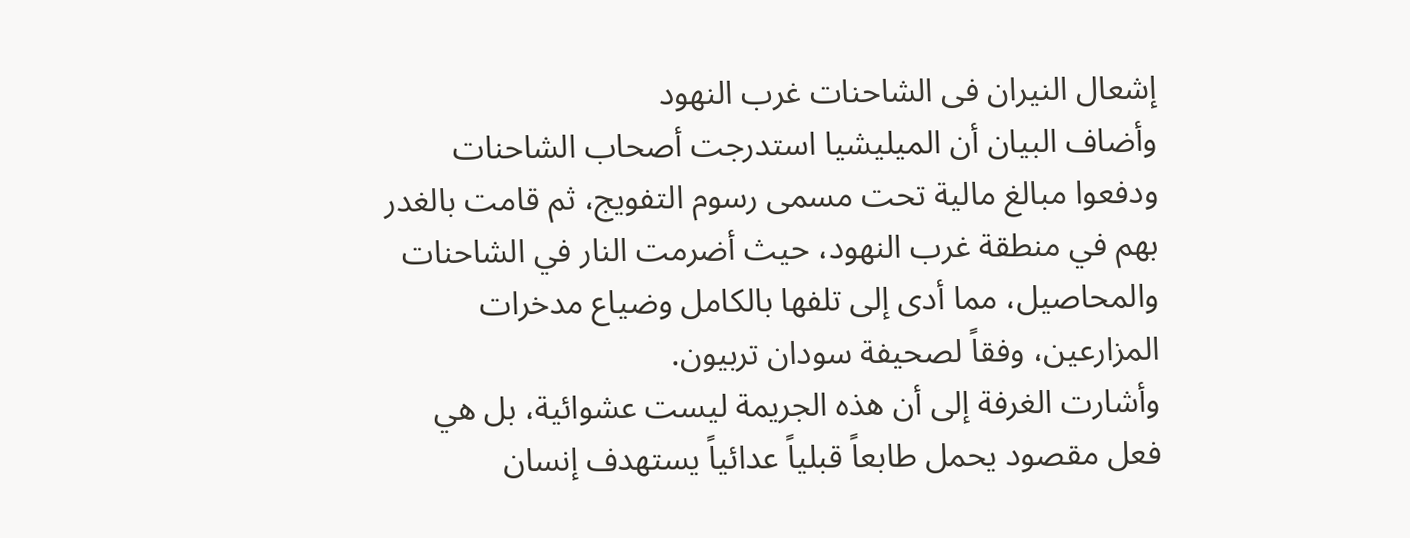إشعال النيران فى الشاحنات غرب النهود
وأضاف البيان أن الميليشيا استدرجت أصحاب الشاحنات ودفعوا مبالغ مالية تحت مسمى رسوم التفويج، ثم قامت بالغدر بهم في منطقة غرب النهود، حيث أضرمت النار في الشاحنات والمحاصيل، مما أدى إلى تلفها بالكامل وضياع مدخرات المزارعين، وفقاً لصحيفة سودان تربيون.
وأشارت الغرفة إلى أن هذه الجريمة ليست عشوائية، بل هي فعل مقصود يحمل طابعاً قبلياً عدائياً يستهدف إنسان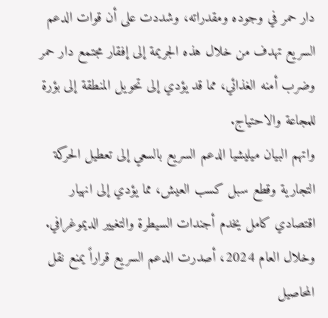دار حمر في وجوده ومقدراته، وشددت على أن قوات الدعم السريع تهدف من خلال هذه الجريمة إلى إفقار مجتمع دار حمر وضرب أمنه الغذائي، مما قد يؤدي إلى تحويل المنطقة إلى بؤرة للمجاعة والاحتياج.
واتهم البيان ميليشيا الدعم السريع بالسعي إلى تعطيل الحركة التجارية وقطع سبل كسب العيش، مما يؤدي إلى انهيار اقتصادي كامل يخدم أجندات السيطرة والتغيير الديموغرافي.
وخلال العام 2024، أصدرت الدعم السريع قراراً يمنع نقل المحاصيل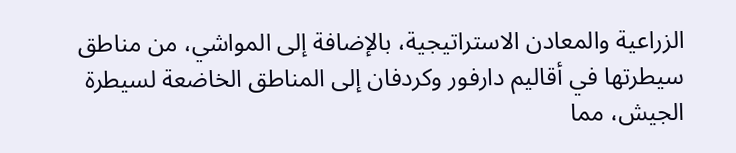الزراعية والمعادن الاستراتيجية، بالإضافة إلى المواشي، من مناطق سيطرتها في أقاليم دارفور وكردفان إلى المناطق الخاضعة لسيطرة الجيش، مما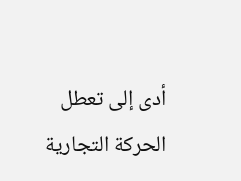أدى إلى تعطل الحركة التجارية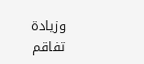وزيادة تفاقم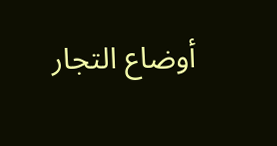أوضاع التجار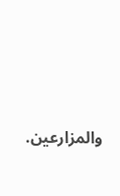والمزارعين.